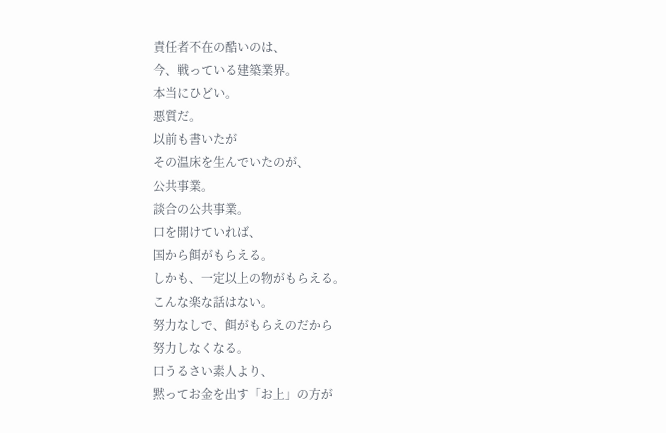責任者不在の酷いのは、
今、戦っている建築業界。
本当にひどい。
悪質だ。
以前も書いたが
その温床を生んでいたのが、
公共事業。
談合の公共事業。
口を開けていれば、
国から餌がもらえる。
しかも、一定以上の物がもらえる。
こんな楽な話はない。
努力なしで、餌がもらえのだから
努力しなくなる。
口うるさい素人より、
黙ってお金を出す「お上」の方が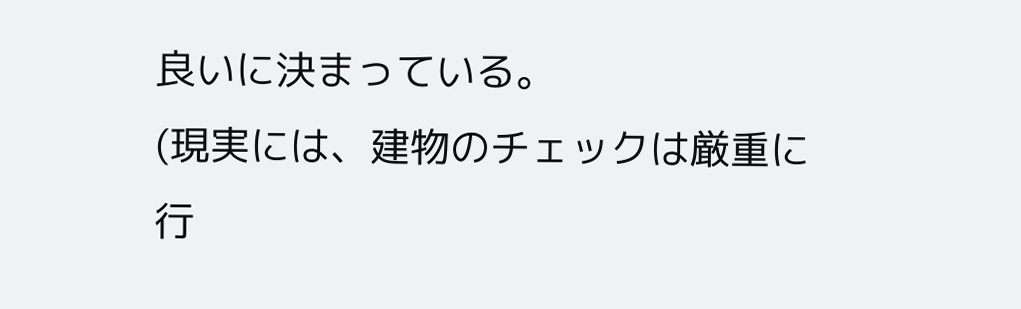良いに決まっている。
(現実には、建物のチェックは厳重に行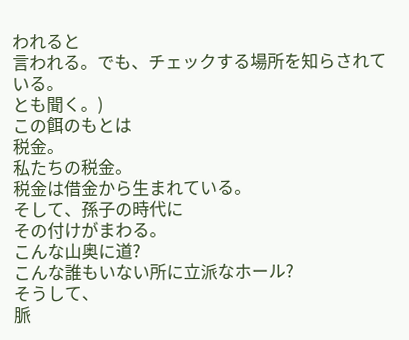われると
言われる。でも、チェックする場所を知らされている。
とも聞く。)
この餌のもとは
税金。
私たちの税金。
税金は借金から生まれている。
そして、孫子の時代に
その付けがまわる。
こんな山奥に道?
こんな誰もいない所に立派なホール?
そうして、
脈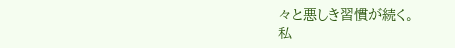々と悪しき習慣が続く。
私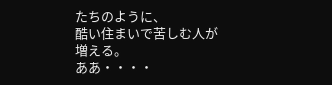たちのように、
酷い住まいで苦しむ人が
増える。
ああ・・・・